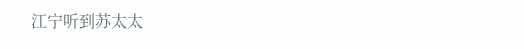江宁听到苏太太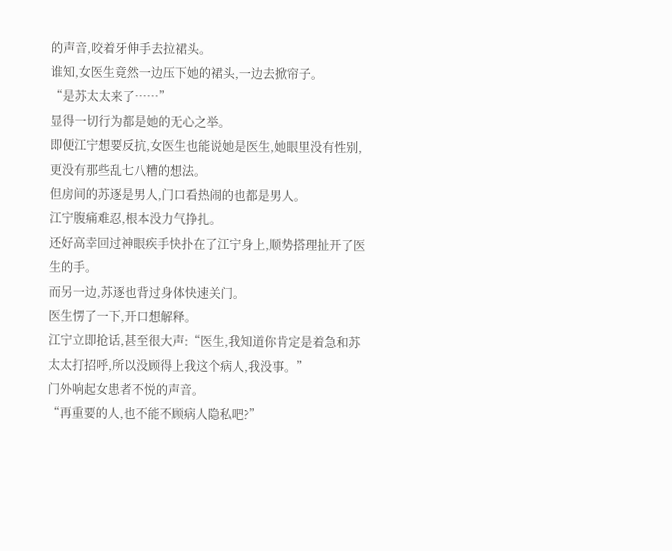的声音,咬着牙伸手去拉裙头。
谁知,女医生竟然一边压下她的裙头,一边去掀帘子。
“是苏太太来了……”
显得一切行为都是她的无心之举。
即便江宁想要反抗,女医生也能说她是医生,她眼里没有性别,更没有那些乱七八糟的想法。
但房间的苏逐是男人,门口看热闹的也都是男人。
江宁腹痛难忍,根本没力气挣扎。
还好高幸回过神眼疾手快扑在了江宁身上,顺势搭理扯开了医生的手。
而另一边,苏逐也背过身体快速关门。
医生愣了一下,开口想解释。
江宁立即抢话,甚至很大声:“医生,我知道你肯定是着急和苏太太打招呼,所以没顾得上我这个病人,我没事。”
门外响起女患者不悦的声音。
“再重要的人,也不能不顾病人隐私吧?”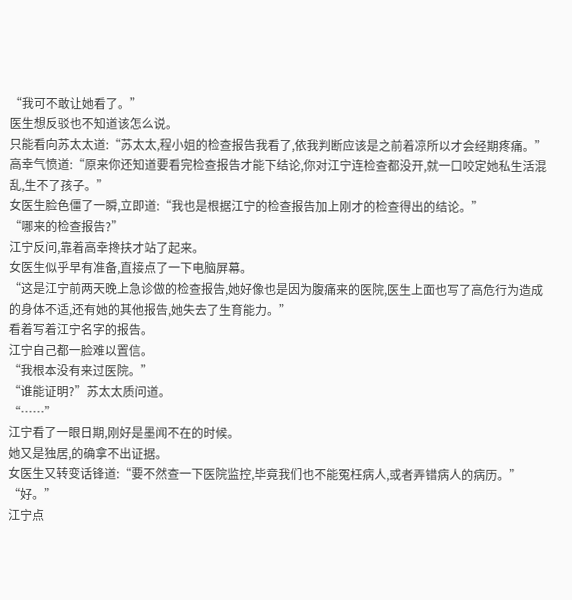“我可不敢让她看了。”
医生想反驳也不知道该怎么说。
只能看向苏太太道:“苏太太,程小姐的检查报告我看了,依我判断应该是之前着凉所以才会经期疼痛。”
高幸气愤道:“原来你还知道要看完检查报告才能下结论,你对江宁连检查都没开,就一口咬定她私生活混乱,生不了孩子。”
女医生脸色僵了一瞬,立即道:“我也是根据江宁的检查报告加上刚才的检查得出的结论。”
“哪来的检查报告?”
江宁反问,靠着高幸搀扶才站了起来。
女医生似乎早有准备,直接点了一下电脑屏幕。
“这是江宁前两天晚上急诊做的检查报告,她好像也是因为腹痛来的医院,医生上面也写了高危行为造成的身体不适,还有她的其他报告,她失去了生育能力。”
看着写着江宁名字的报告。
江宁自己都一脸难以置信。
“我根本没有来过医院。”
“谁能证明?”苏太太质问道。
“……”
江宁看了一眼日期,刚好是墨闻不在的时候。
她又是独居,的确拿不出证据。
女医生又转变话锋道:“要不然查一下医院监控,毕竟我们也不能冤枉病人,或者弄错病人的病历。”
“好。”
江宁点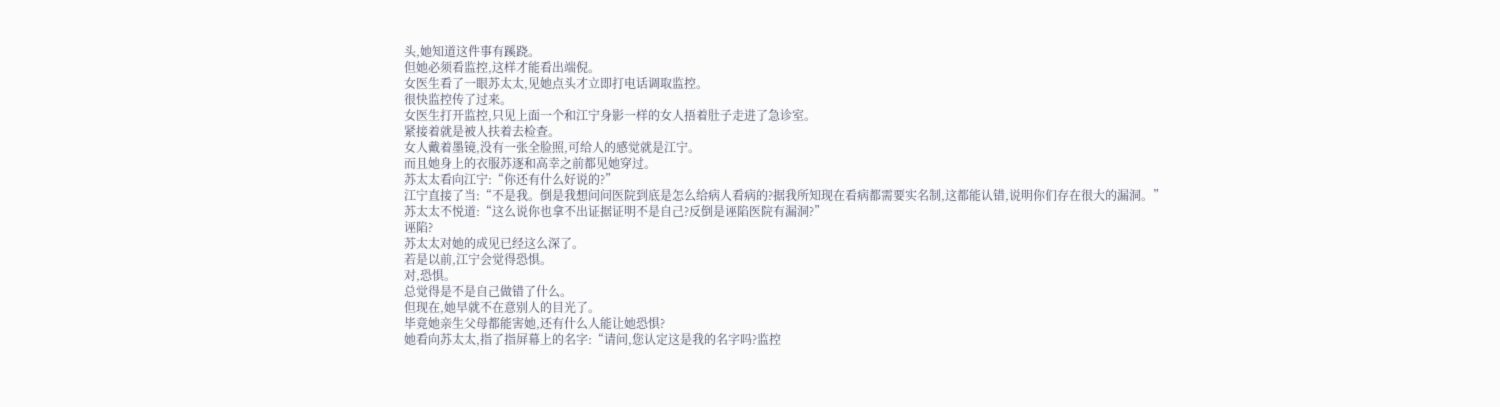头,她知道这件事有蹊跷。
但她必须看监控,这样才能看出端倪。
女医生看了一眼苏太太,见她点头才立即打电话调取监控。
很快监控传了过来。
女医生打开监控,只见上面一个和江宁身影一样的女人捂着肚子走进了急诊室。
紧接着就是被人扶着去检查。
女人戴着墨镜,没有一张全脸照,可给人的感觉就是江宁。
而且她身上的衣服苏逐和高幸之前都见她穿过。
苏太太看向江宁:“你还有什么好说的?”
江宁直接了当:“不是我。倒是我想问问医院到底是怎么给病人看病的?据我所知现在看病都需要实名制,这都能认错,说明你们存在很大的漏洞。”
苏太太不悦道:“这么说你也拿不出证据证明不是自己?反倒是诬陷医院有漏洞?”
诬陷?
苏太太对她的成见已经这么深了。
若是以前,江宁会觉得恐惧。
对,恐惧。
总觉得是不是自己做错了什么。
但现在,她早就不在意别人的目光了。
毕竟她亲生父母都能害她,还有什么人能让她恐惧?
她看向苏太太,指了指屏幕上的名字:“请问,您认定这是我的名字吗?监控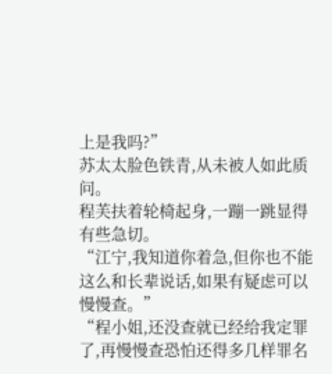上是我吗?”
苏太太脸色铁青,从未被人如此质问。
程芙扶着轮椅起身,一蹦一跳显得有些急切。
“江宁,我知道你着急,但你也不能这么和长辈说话,如果有疑虑可以慢慢查。”
“程小姐,还没查就已经给我定罪了,再慢慢查恐怕还得多几样罪名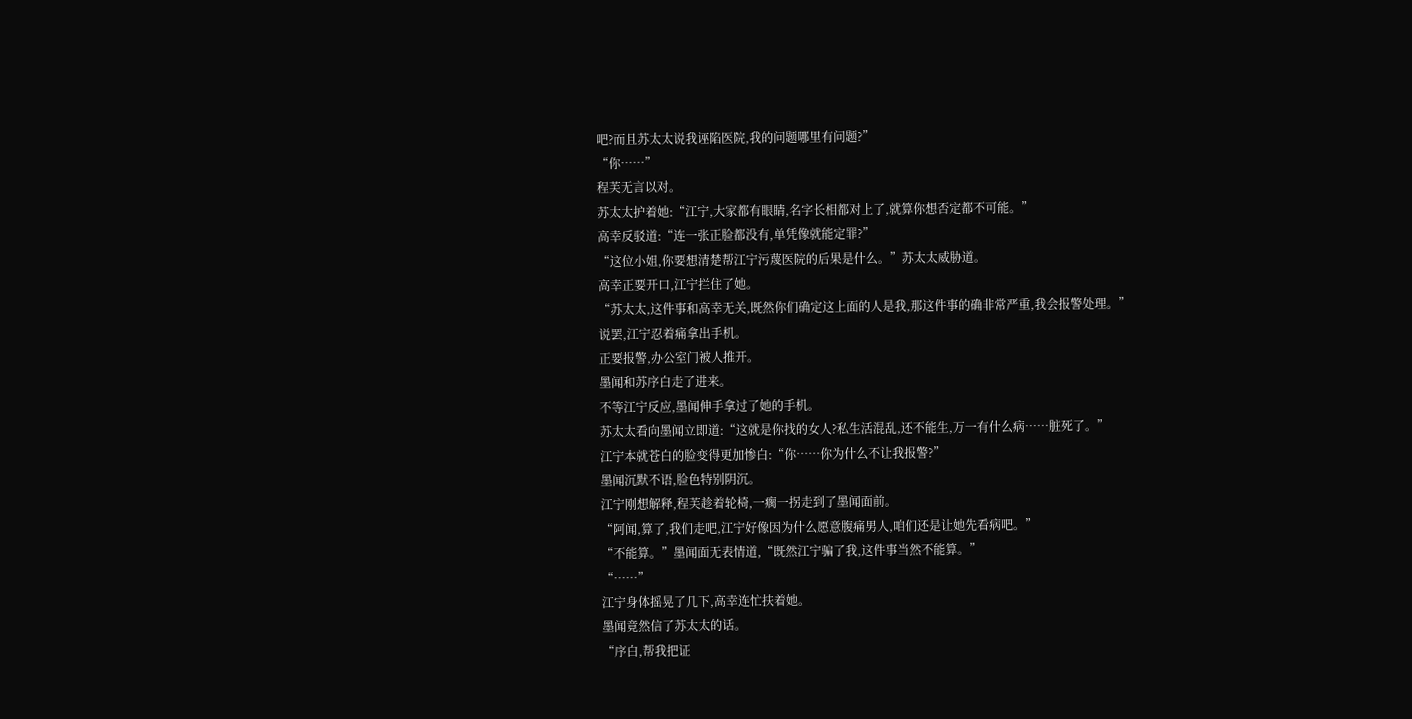吧?而且苏太太说我诬陷医院,我的问题哪里有问题?”
“你……”
程芙无言以对。
苏太太护着她:“江宁,大家都有眼睛,名字长相都对上了,就算你想否定都不可能。”
高幸反驳道:“连一张正脸都没有,单凭像就能定罪?”
“这位小姐,你要想清楚帮江宁污蔑医院的后果是什么。”苏太太威胁道。
高幸正要开口,江宁拦住了她。
“苏太太,这件事和高幸无关,既然你们确定这上面的人是我,那这件事的确非常严重,我会报警处理。”
说罢,江宁忍着痛拿出手机。
正要报警,办公室门被人推开。
墨闻和苏序白走了进来。
不等江宁反应,墨闻伸手拿过了她的手机。
苏太太看向墨闻立即道:“这就是你找的女人?私生活混乱,还不能生,万一有什么病……脏死了。”
江宁本就苍白的脸变得更加惨白:“你……你为什么不让我报警?”
墨闻沉默不语,脸色特别阴沉。
江宁刚想解释,程芙趁着轮椅,一瘸一拐走到了墨闻面前。
“阿闻,算了,我们走吧,江宁好像因为什么愿意腹痛男人,咱们还是让她先看病吧。”
“不能算。”墨闻面无表情道,“既然江宁骗了我,这件事当然不能算。”
“……”
江宁身体摇晃了几下,高幸连忙扶着她。
墨闻竟然信了苏太太的话。
“序白,帮我把证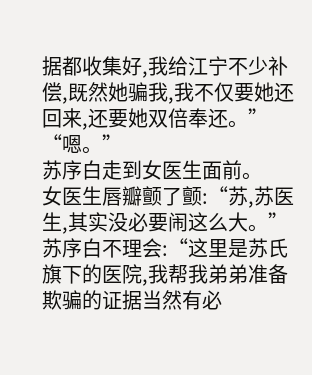据都收集好,我给江宁不少补偿,既然她骗我,我不仅要她还回来,还要她双倍奉还。”
“嗯。”
苏序白走到女医生面前。
女医生唇瓣颤了颤:“苏,苏医生,其实没必要闹这么大。”
苏序白不理会:“这里是苏氏旗下的医院,我帮我弟弟准备欺骗的证据当然有必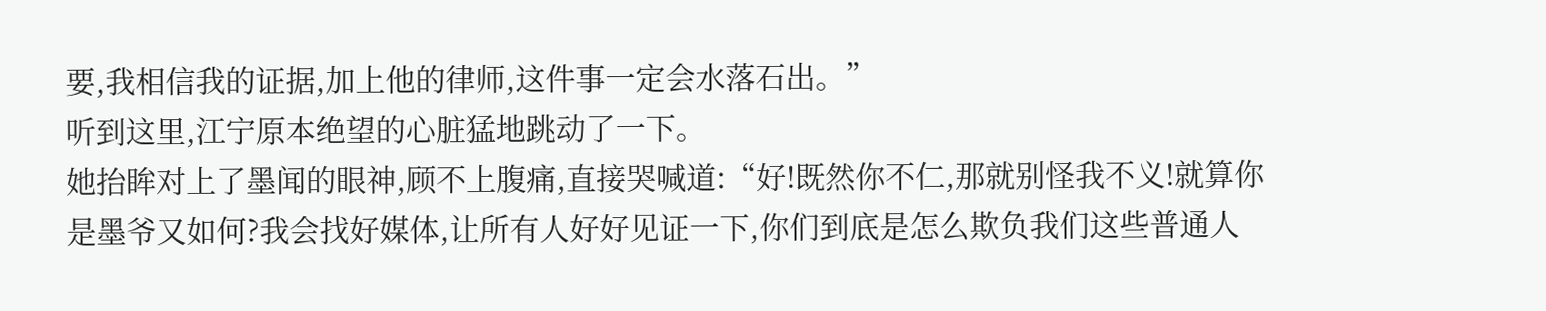要,我相信我的证据,加上他的律师,这件事一定会水落石出。”
听到这里,江宁原本绝望的心脏猛地跳动了一下。
她抬眸对上了墨闻的眼神,顾不上腹痛,直接哭喊道:“好!既然你不仁,那就别怪我不义!就算你是墨爷又如何?我会找好媒体,让所有人好好见证一下,你们到底是怎么欺负我们这些普通人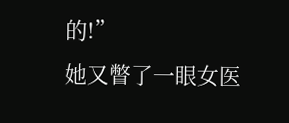的!”
她又瞥了一眼女医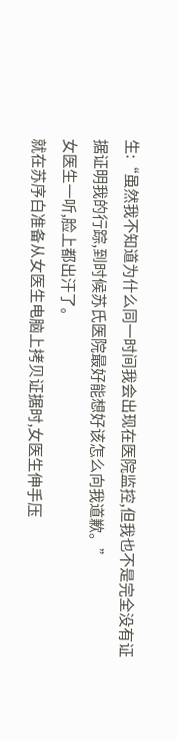生:“虽然我不知道为什么同一时间我会出现在医院监控,但我也不是完全没有证据证明我的行踪,到时候苏氏医院最好能想好该怎么向我道歉。”
女医生一听,脸上都出汗了。
就在苏序白准备从女医生电脑上拷贝证据时,女医生伸手压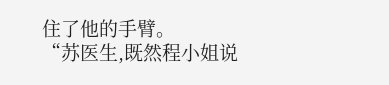住了他的手臂。
“苏医生,既然程小姐说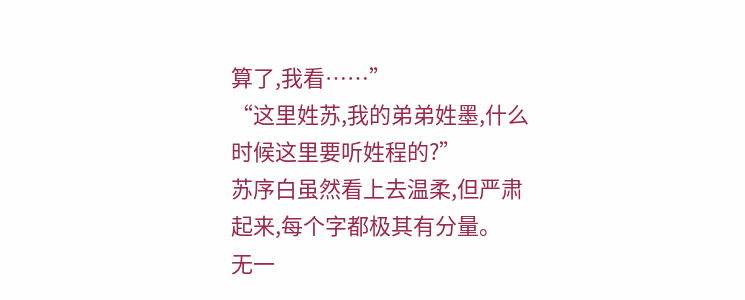算了,我看……”
“这里姓苏,我的弟弟姓墨,什么时候这里要听姓程的?”
苏序白虽然看上去温柔,但严肃起来,每个字都极其有分量。
无一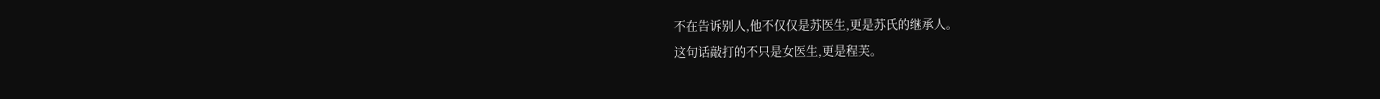不在告诉别人,他不仅仅是苏医生,更是苏氏的继承人。
这句话敲打的不只是女医生,更是程芙。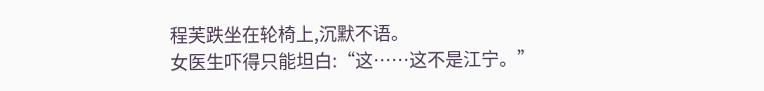程芙跌坐在轮椅上,沉默不语。
女医生吓得只能坦白:“这……这不是江宁。”